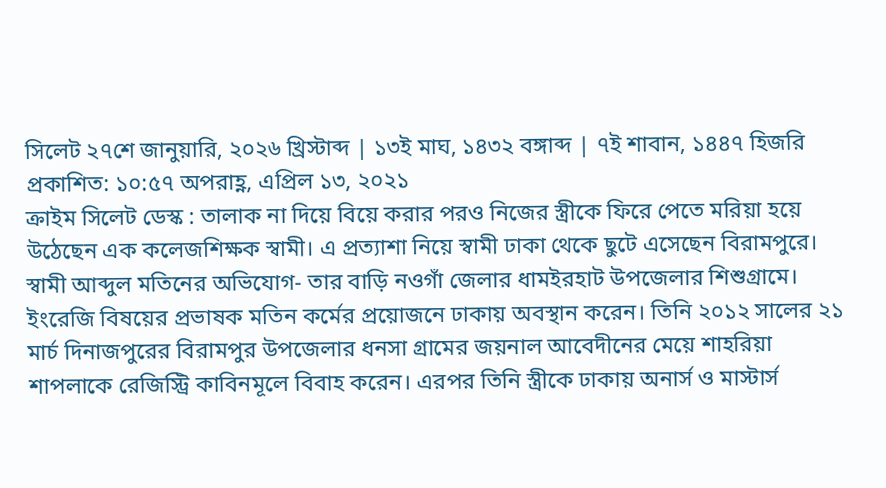সিলেট ২৭শে জানুয়ারি, ২০২৬ খ্রিস্টাব্দ | ১৩ই মাঘ, ১৪৩২ বঙ্গাব্দ | ৭ই শাবান, ১৪৪৭ হিজরি
প্রকাশিত: ১০:৫৭ অপরাহ্ণ, এপ্রিল ১৩, ২০২১
ক্রাইম সিলেট ডেস্ক : তালাক না দিয়ে বিয়ে করার পরও নিজের স্ত্রীকে ফিরে পেতে মরিয়া হয়ে উঠেছেন এক কলেজশিক্ষক স্বামী। এ প্রত্যাশা নিয়ে স্বামী ঢাকা থেকে ছুটে এসেছেন বিরামপুরে।
স্বামী আব্দুল মতিনের অভিযোগ- তার বাড়ি নওগাঁ জেলার ধামইরহাট উপজেলার শিশুগ্রামে। ইংরেজি বিষয়ের প্রভাষক মতিন কর্মের প্রয়োজনে ঢাকায় অবস্থান করেন। তিনি ২০১২ সালের ২১ মার্চ দিনাজপুরের বিরামপুর উপজেলার ধনসা গ্রামের জয়নাল আবেদীনের মেয়ে শাহরিয়া শাপলাকে রেজিস্ট্রি কাবিনমূলে বিবাহ করেন। এরপর তিনি স্ত্রীকে ঢাকায় অনার্স ও মাস্টার্স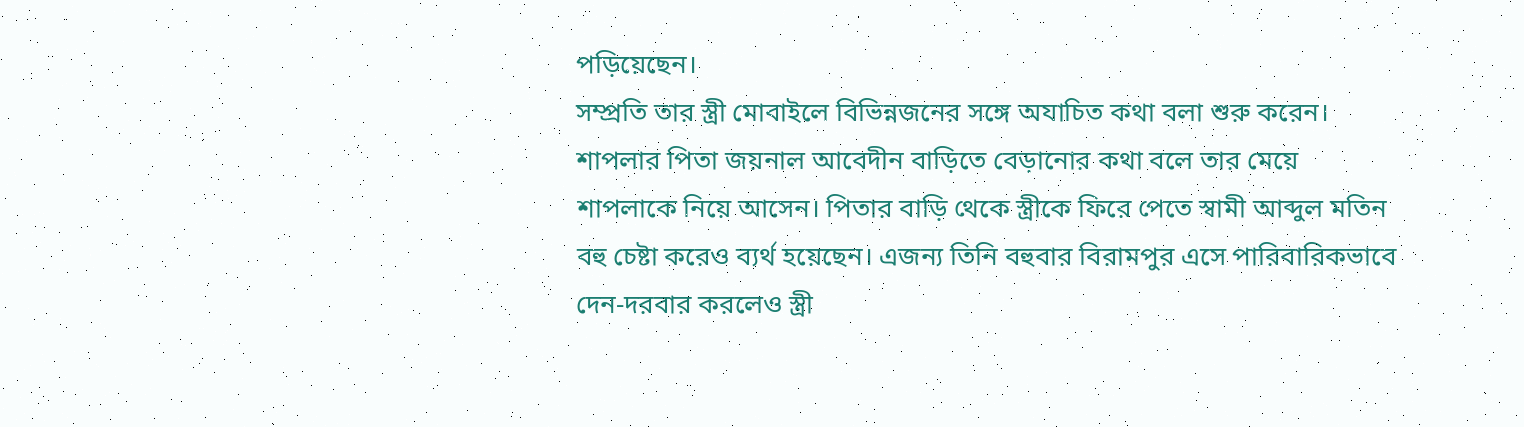পড়িয়েছেন।
সম্প্রতি তার স্ত্রী মোবাইলে বিভিন্নজনের সঙ্গে অযাচিত কথা বলা শুরু করেন। শাপলার পিতা জয়নাল আবেদীন বাড়িতে বেড়ানোর কথা বলে তার মেয়ে শাপলাকে নিয়ে আসেন। পিতার বাড়ি থেকে স্ত্রীকে ফিরে পেতে স্বামী আব্দুল মতিন বহু চেষ্টা করেও ব্যর্থ হয়েছেন। এজন্য তিনি বহুবার বিরামপুর এসে পারিবারিকভাবে দেন-দরবার করলেও স্ত্রী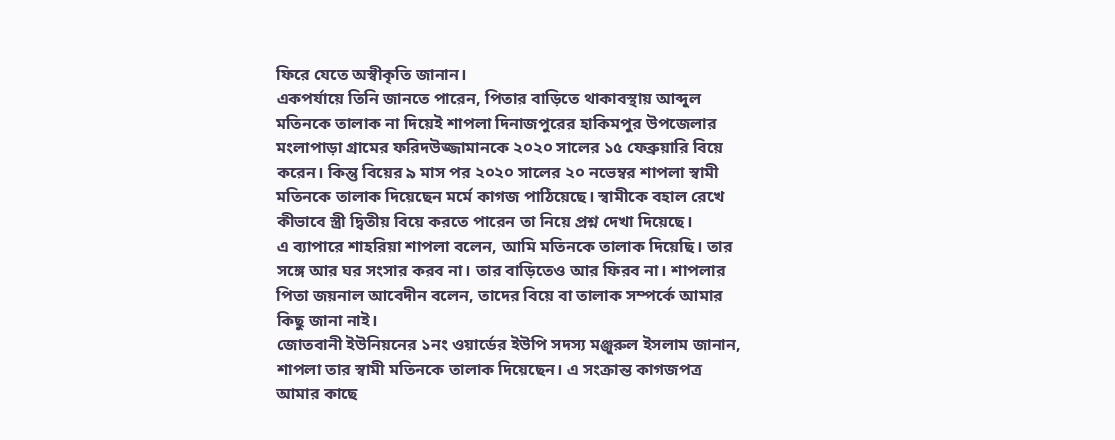ফিরে যেতে অস্বীকৃতি জানান।
একপর্যায়ে তিনি জানতে পারেন, পিতার বাড়িতে থাকাবস্থায় আব্দুল মতিনকে তালাক না দিয়েই শাপলা দিনাজপুরের হাকিমপুর উপজেলার মংলাপাড়া গ্রামের ফরিদউজ্জামানকে ২০২০ সালের ১৫ ফেব্রুয়ারি বিয়ে করেন। কিন্তু বিয়ের ৯ মাস পর ২০২০ সালের ২০ নভেম্বর শাপলা স্বামী মতিনকে তালাক দিয়েছেন মর্মে কাগজ পাঠিয়েছে। স্বামীকে বহাল রেখে কীভাবে স্ত্রী দ্বিতীয় বিয়ে করতে পারেন তা নিয়ে প্রশ্ন দেখা দিয়েছে।
এ ব্যাপারে শাহরিয়া শাপলা বলেন, আমি মতিনকে তালাক দিয়েছি। তার সঙ্গে আর ঘর সংসার করব না। তার বাড়িতেও আর ফিরব না। শাপলার পিতা জয়নাল আবেদীন বলেন, তাদের বিয়ে বা তালাক সম্পর্কে আমার কিছু জানা নাই।
জোতবানী ইউনিয়নের ১নং ওয়ার্ডের ইউপি সদস্য মঞ্জুরুল ইসলাম জানান, শাপলা তার স্বামী মতিনকে তালাক দিয়েছেন। এ সংক্রান্ত কাগজপত্র আমার কাছে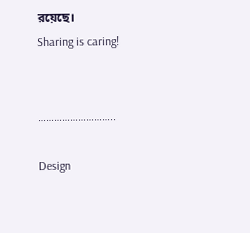রয়েছে।
Sharing is caring!


………………………..

Design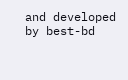and developed by best-bd